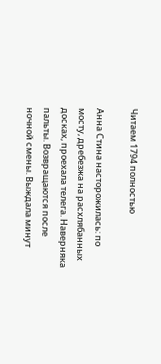Читаем 1794 полностью

Анна Стина насторожилась: по мосту, дребезжа на расхлябанных досках, проехала телега. Наверняка пальты. Возвращаются после ночной смены. Выждала минут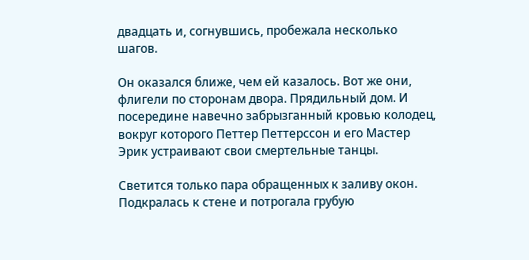двадцать и, согнувшись, пробежала несколько шагов.

Он оказался ближе, чем ей казалось. Вот же они, флигели по сторонам двора. Прядильный дом. И посередине навечно забрызганный кровью колодец, вокруг которого Петтер Петтерссон и его Мастер Эрик устраивают свои смертельные танцы.

Светится только пара обращенных к заливу окон. Подкралась к стене и потрогала грубую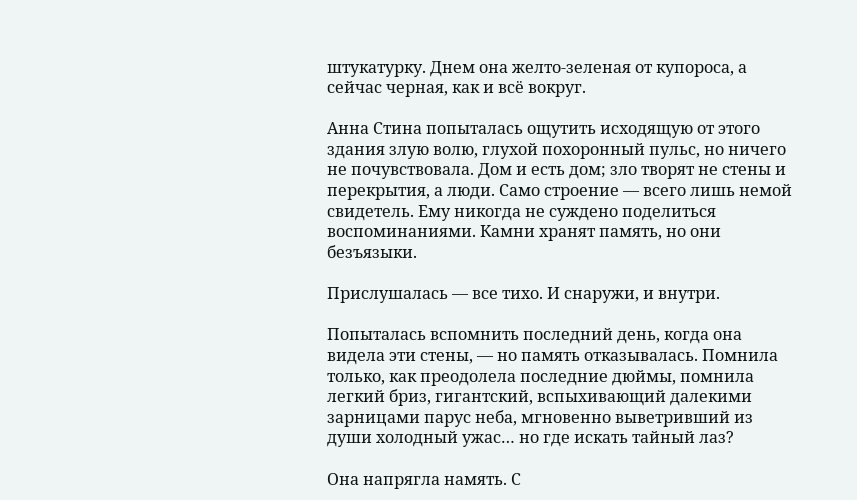штукатурку. Днем она желто-зеленая от купороса, а сейчас черная, как и всё вокруг.

Анна Стина попыталась ощутить исходящую от этого здания злую волю, глухой похоронный пульс, но ничего не почувствовала. Дом и есть дом; зло творят не стены и перекрытия, а люди. Само строение — всего лишь немой свидетель. Ему никогда не суждено поделиться воспоминаниями. Камни хранят память, но они безъязыки.

Прислушалась — все тихо. И снаружи, и внутри.

Попыталась вспомнить последний день, когда она видела эти стены, — но память отказывалась. Помнила только, как преодолела последние дюймы, помнила легкий бриз, гигантский, вспыхивающий далекими зарницами парус неба, мгновенно выветривший из души холодный ужас… но где искать тайный лаз?

Она напрягла намять. С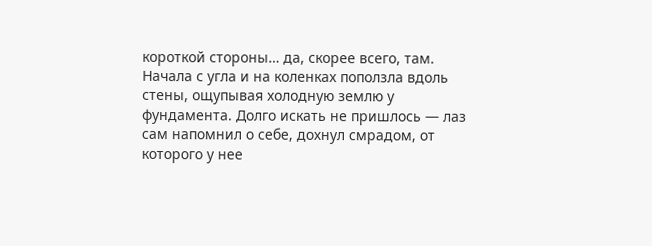короткой стороны… да, скорее всего, там. Начала с угла и на коленках поползла вдоль стены, ощупывая холодную землю у фундамента. Долго искать не пришлось — лаз сам напомнил о себе, дохнул смрадом, от которого у нее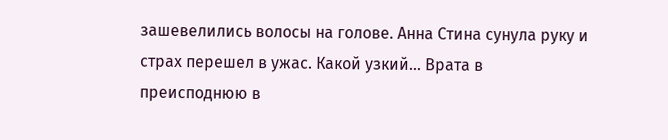зашевелились волосы на голове. Анна Стина сунула руку и страх перешел в ужас. Какой узкий… Врата в преисподнюю в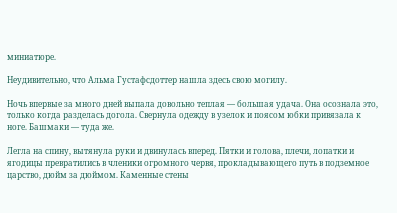миниатюре.

Неудивительно, что Альма Густафсдоттер нашла здесь свою могилу.

Ночь впервые за много дней выпала довольно теплая — большая удача. Она осознала это, только когда разделась догола. Свернула одежду в узелок и поясом юбки привязала к ноге. Башмаки — туда же.

Легла на спину, вытянула руки и двинулась вперед. Пятки и голова, плечи, лопатки и ягодицы превратились в членики огромного червя, прокладывающего путь в подземное царство, дюйм за дюймом. Каменные стены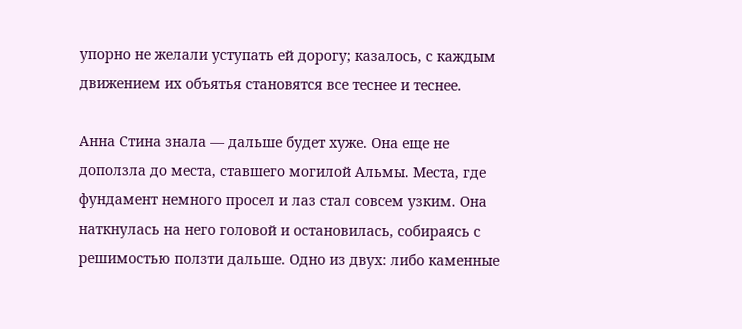упорно не желали уступать ей дорогу; казалось, с каждым движением их объятья становятся все теснее и теснее.

Анна Стина знала — дальше будет хуже. Она еще не доползла до места, ставшего могилой Альмы. Места, где фундамент немного просел и лаз стал совсем узким. Она наткнулась на него головой и остановилась, собираясь с решимостью ползти дальше. Одно из двух: либо каменные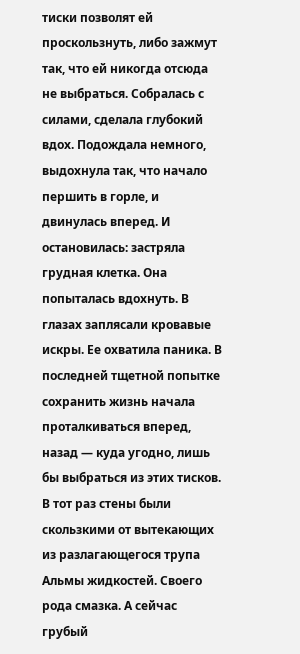тиски позволят ей проскользнуть, либо зажмут так, что ей никогда отсюда не выбраться. Собралась с силами, сделала глубокий вдох. Подождала немного, выдохнула так, что начало першить в горле, и двинулась вперед. И остановилась: застряла грудная клетка. Она попыталась вдохнуть. В глазах заплясали кровавые искры. Ее охватила паника. В последней тщетной попытке сохранить жизнь начала проталкиваться вперед, назад — куда угодно, лишь бы выбраться из этих тисков. В тот раз стены были скользкими от вытекающих из разлагающегося трупа Альмы жидкостей. Своего рода смазка. А сейчас грубый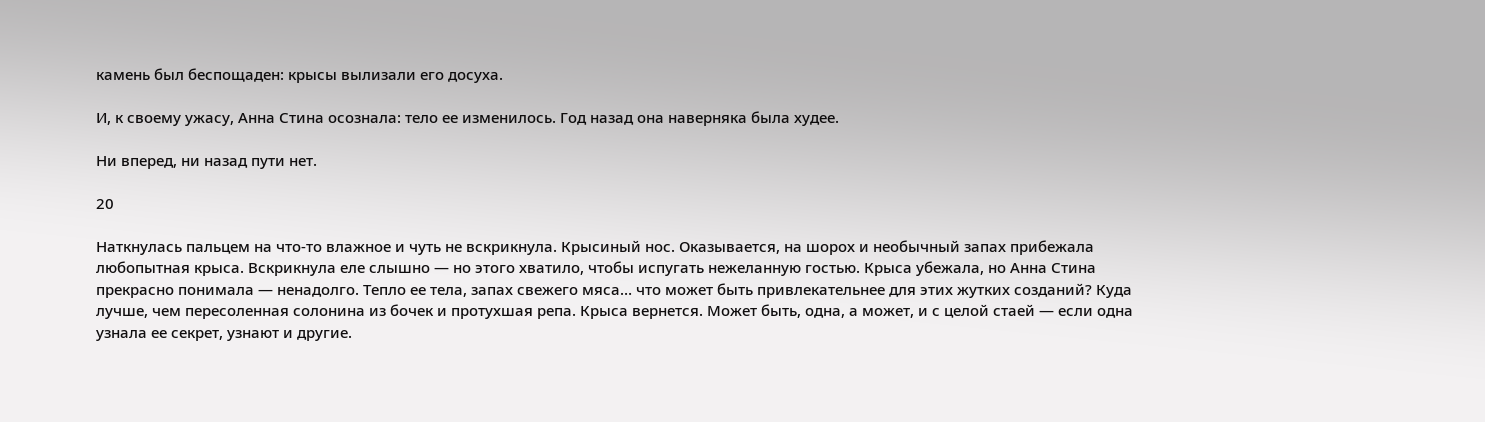камень был беспощаден: крысы вылизали его досуха.

И, к своему ужасу, Анна Стина осознала: тело ее изменилось. Год назад она наверняка была худее.

Ни вперед, ни назад пути нет.

20

Наткнулась пальцем на что-то влажное и чуть не вскрикнула. Крысиный нос. Оказывается, на шорох и необычный запах прибежала любопытная крыса. Вскрикнула еле слышно — но этого хватило, чтобы испугать нежеланную гостью. Крыса убежала, но Анна Стина прекрасно понимала — ненадолго. Тепло ее тела, запах свежего мяса… что может быть привлекательнее для этих жутких созданий? Куда лучше, чем пересоленная солонина из бочек и протухшая репа. Крыса вернется. Может быть, одна, а может, и с целой стаей — если одна узнала ее секрет, узнают и другие.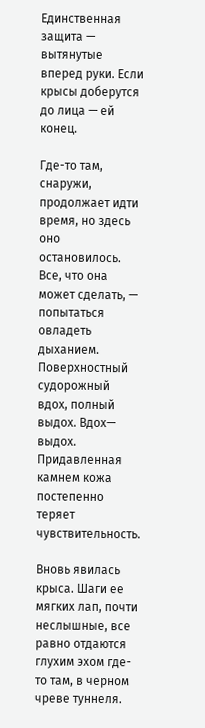Единственная защита — вытянутые вперед руки. Если крысы доберутся до лица — ей конец.

Где-то там, снаружи, продолжает идти время, но здесь оно остановилось. Все, что она может сделать, — попытаться овладеть дыханием. Поверхностный судорожный вдох, полный выдох. Вдох— выдох. Придавленная камнем кожа постепенно теряет чувствительность.

Вновь явилась крыса. Шаги ее мягких лап, почти неслышные, все равно отдаются глухим эхом где-то там, в черном чреве туннеля.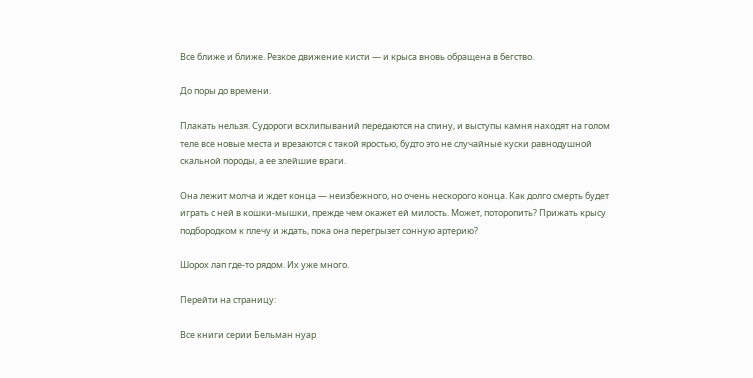Все ближе и ближе. Резкое движение кисти — и крыса вновь обращена в бегство.

До поры до времени.

Плакать нельзя. Судороги всхлипываний передаются на спину, и выступы камня находят на голом теле все новые места и врезаются с такой яростью, будто это не случайные куски равнодушной скальной породы, а ее злейшие враги.

Она лежит молча и ждет конца — неизбежного, но очень нескорого конца. Как долго смерть будет играть с ней в кошки-мышки, прежде чем окажет ей милость. Может, поторопить? Прижать крысу подбородком к плечу и ждать, пока она перегрызет сонную артерию?

Шорох лап где-то рядом. Их уже много.

Перейти на страницу:

Все книги серии Бельман нуар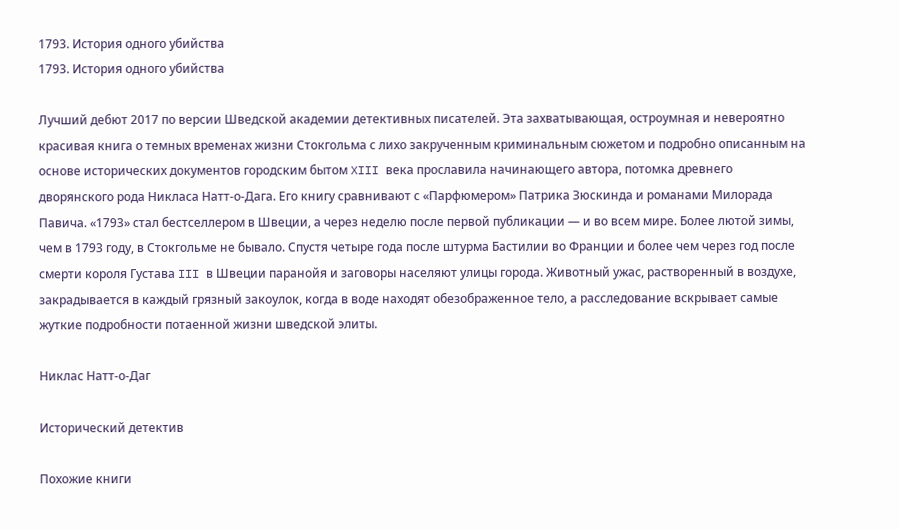1793. История одного убийства
1793. История одного убийства

Лучший дебют 2017 по версии Шведской академии детективных писателей. Эта захватывающая, остроумная и невероятно красивая книга о темных временах жизни Стокгольма с лихо закрученным криминальным сюжетом и подробно описанным на основе исторических документов городским бытом XIII века прославила начинающего автора, потомка древнего дворянского рода Никласа Натт-о-Дага. Его книгу сравнивают с «Парфюмером» Патрика Зюскинда и романами Милорада Павича. «1793» стал бестселлером в Швеции, а через неделю после первой публикации — и во всем мире. Более лютой зимы, чем в 1793 году, в Стокгольме не бывало. Спустя четыре года после штурма Бастилии во Франции и более чем через год после смерти короля Густава III в Швеции паранойя и заговоры населяют улицы города. Животный ужас, растворенный в воздухе, закрадывается в каждый грязный закоулок, когда в воде находят обезображенное тело, а расследование вскрывает самые жуткие подробности потаенной жизни шведской элиты.

Никлас Натт-о-Даг

Исторический детектив

Похожие книги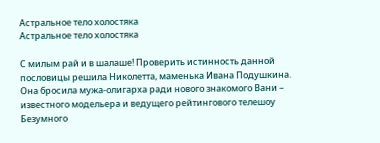Астральное тело холостяка
Астральное тело холостяка

С милым рай и в шалаше! Проверить истинность данной пословицы решила Николетта, маменька Ивана Подушкина. Она бросила мужа-олигарха ради нового знакомого Вани – известного модельера и ведущего рейтингового телешоу Безумного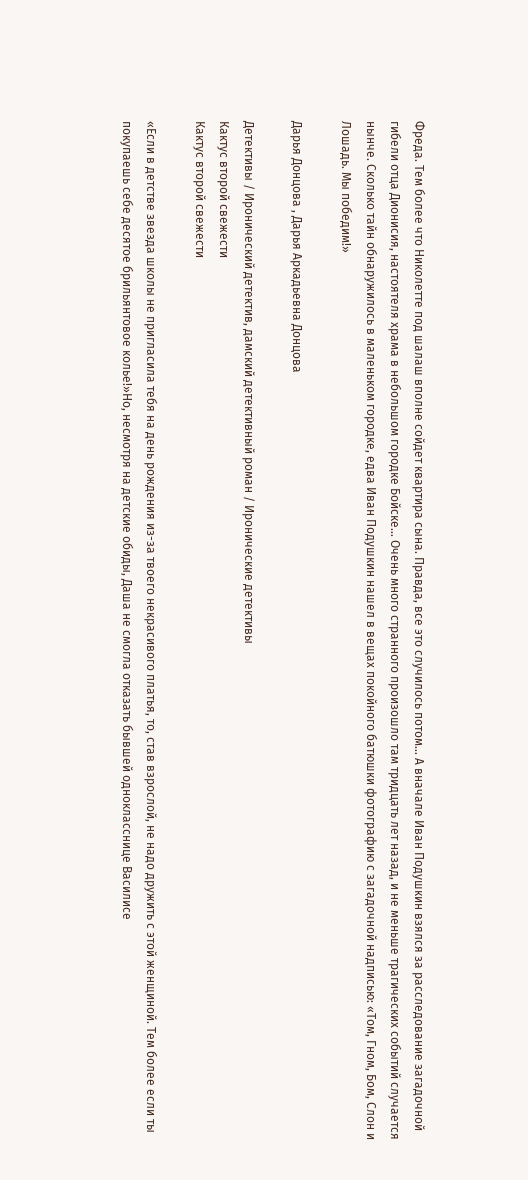Фреда. Тем более что Николетте под шалаш вполне сойдет квартира сына. Правда, все это случилось потом… А вначале Иван Подушкин взялся за расследование загадочной гибели отца Дионисия, настоятеля храма в небольшом городке Бойске… Очень много странного произошло там тридцать лет назад, и не меньше трагических событий случается нынче. Сколько тайн обнаружилось в маленьком городке, едва Иван Подушкин нашел в вещах покойного батюшки фотографию с загадочной надписью: «Том, Гном, Бом, Слон и Лошадь. Мы победим!»

Дарья Донцова , Дарья Аркадьевна Донцова

Детективы / Иронический детектив, дамский детективный роман / Иронические детективы
Кактус второй свежести
Кактус второй свежести

«Если в детстве звезда школы не пригласила тебя на день рождения из-за твоего некрасивого платья, то, став взрослой, не надо дружить с этой женщиной. Тем более если ты покупаешь себе десятое брильянтовое колье!»Но, несмотря на детские обиды, Даша не смогла отказать бывшей однокласснице Василисе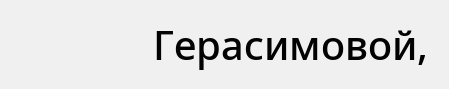Герасимовой,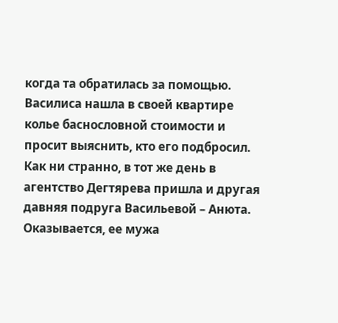когда та обратилась за помощью. Василиса нашла в своей квартире колье баснословной стоимости и просит выяснить, кто его подбросил. Как ни странно, в тот же день в агентство Дегтярева пришла и другая давняя подруга Васильевой – Анюта. Оказывается, ее мужа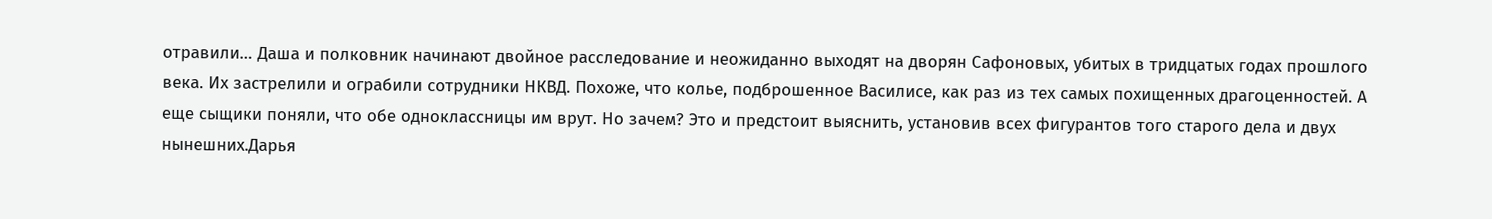отравили… Даша и полковник начинают двойное расследование и неожиданно выходят на дворян Сафоновых, убитых в тридцатых годах прошлого века. Их застрелили и ограбили сотрудники НКВД. Похоже, что колье, подброшенное Василисе, как раз из тех самых похищенных драгоценностей. А еще сыщики поняли, что обе одноклассницы им врут. Но зачем? Это и предстоит выяснить, установив всех фигурантов того старого дела и двух нынешних.Дарья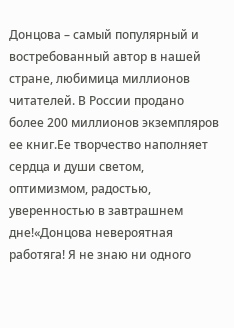Донцова – самый популярный и востребованный автор в нашей стране, любимица миллионов читателей. В России продано более 200 миллионов экземпляров ее книг.Ее творчество наполняет сердца и души светом, оптимизмом, радостью, уверенностью в завтрашнем дне!«Донцова невероятная работяга! Я не знаю ни одного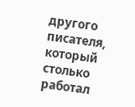другого писателя, который столько работал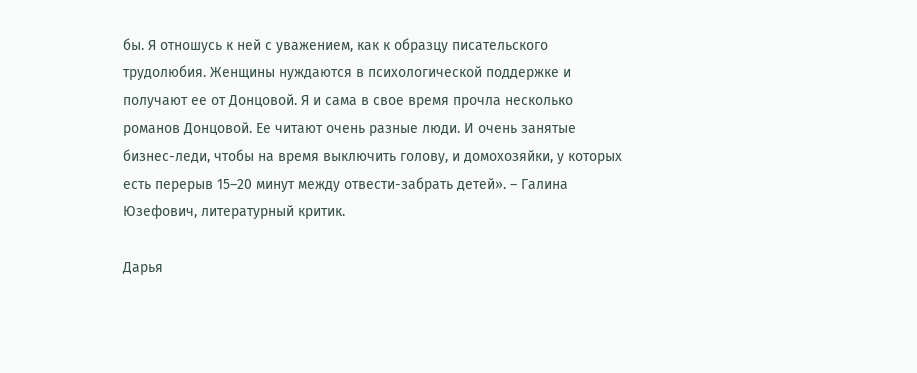бы. Я отношусь к ней с уважением, как к образцу писательского трудолюбия. Женщины нуждаются в психологической поддержке и получают ее от Донцовой. Я и сама в свое время прочла несколько романов Донцовой. Ее читают очень разные люди. И очень занятые бизнес-леди, чтобы на время выключить голову, и домохозяйки, у которых есть перерыв 15–20 минут между отвести-забрать детей». – Галина Юзефович, литературный критик.

Дарья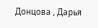Донцова , Дарья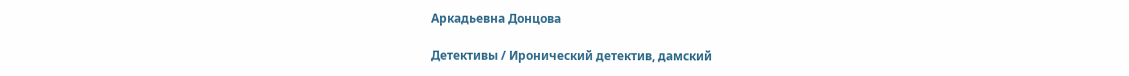Аркадьевна Донцова

Детективы / Иронический детектив, дамский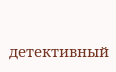детективный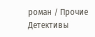роман / Прочие Детективы